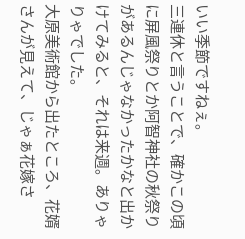いい季節ですねぇ。
三連休と言うことで、確かこの頃に屏風祭りとか阿智神社の秋祭りがあるんじゃなかったかなと出かけてみると、それは来週。ありゃりゃでした。
大原美術館から出たところ、花婿さんが見えて、じゃぁ花嫁さ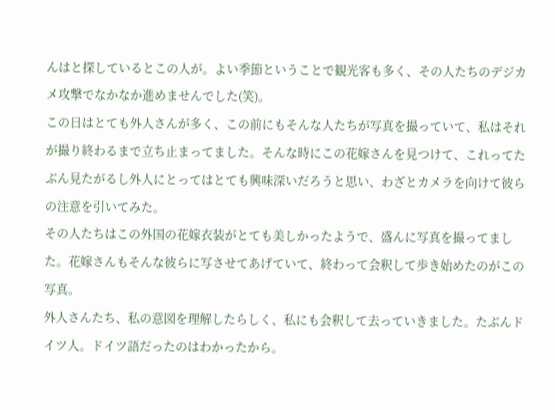んはと探しているとこの人が。よい季節ということで観光客も多く、その人たちのデジカメ攻撃でなかなか進めませんでした(笑)。
この日はとても外人さんが多く、この前にもそんな人たちが写真を撮っていて、私はそれが撮り終わるまで立ち止まってました。そんな時にこの花嫁さんを見つけて、これってたぶん見たがるし外人にとってはとても興味深いだろうと思い、わざとカメラを向けて彼らの注意を引いてみた。
その人たちはこの外国の花嫁衣装がとても美しかったようで、盛んに写真を撮ってました。花嫁さんもそんな彼らに写させてあげていて、終わって会釈して歩き始めたのがこの写真。
外人さんたち、私の意図を理解したらしく、私にも会釈して去っていきました。たぶんドイツ人。ドイツ語だったのはわかったから。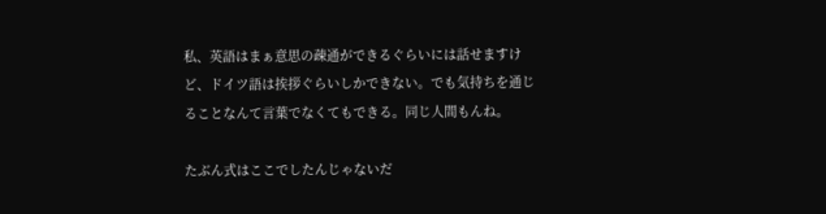私、英語はまぁ意思の疎通ができるぐらいには話せますけど、ドイツ語は挨拶ぐらいしかできない。でも気持ちを通じることなんて言葉でなくてもできる。同じ人間もんね。

たぶん式はここでしたんじゃないだ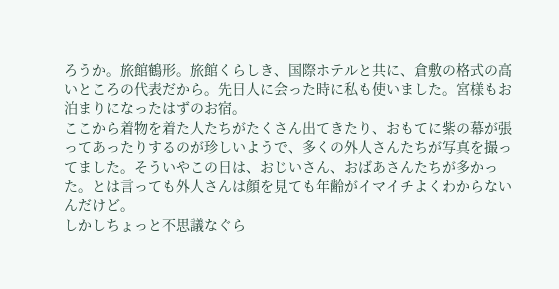ろうか。旅館鶴形。旅館くらしき、国際ホテルと共に、倉敷の格式の高いところの代表だから。先日人に会った時に私も使いました。宮様もお泊まりになったはずのお宿。
ここから着物を着た人たちがたくさん出てきたり、おもてに紫の幕が張ってあったりするのが珍しいようで、多くの外人さんたちが写真を撮ってました。そういやこの日は、おじいさん、おばあさんたちが多かった。とは言っても外人さんは顔を見ても年齢がイマイチよくわからないんだけど。
しかしちょっと不思議なぐら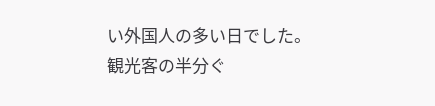い外国人の多い日でした。観光客の半分ぐ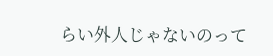らい外人じゃないのって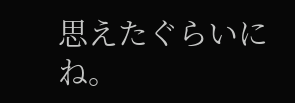思えたぐらいにね。